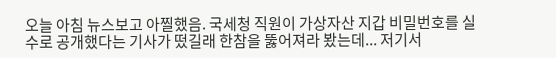오늘 아침 뉴스보고 아찔했음. 국세청 직원이 가상자산 지갑 비밀번호를 실수로 공개했다는 기사가 떴길래 한참을 뚫어져라 봤는데... 저기서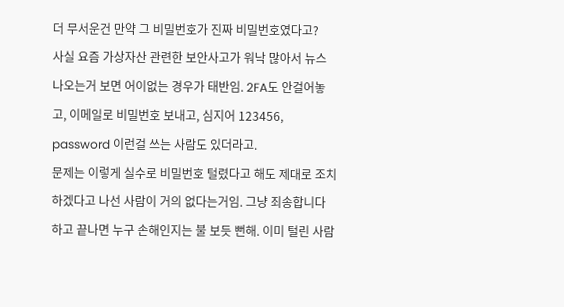더 무서운건 만약 그 비밀번호가 진짜 비밀번호였다고?
사실 요즘 가상자산 관련한 보안사고가 워낙 많아서 뉴스 나오는거 보면 어이없는 경우가 태반임. 2FA도 안걸어놓고, 이메일로 비밀번호 보내고, 심지어 123456, password 이런걸 쓰는 사람도 있더라고.
문제는 이렇게 실수로 비밀번호 털렸다고 해도 제대로 조치하겠다고 나선 사람이 거의 없다는거임. 그냥 죄송합니다 하고 끝나면 누구 손해인지는 불 보듯 뻔해. 이미 털린 사람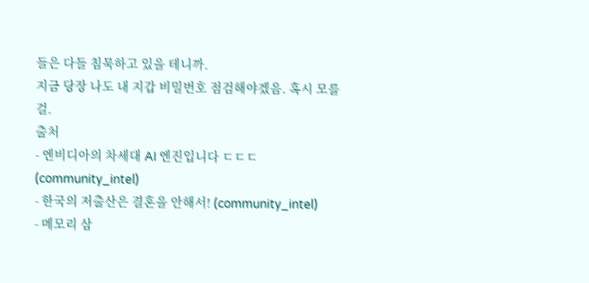들은 다들 침묵하고 있을 테니까.
지금 당장 나도 내 지갑 비밀번호 점검해야겠음. 혹시 모를걸.
출처
- 엔비디아의 차세대 AI 엔진입니다 ㄷㄷㄷ (community_intel)
- 한국의 저출산은 결혼을 안해서! (community_intel)
- 메모리 삼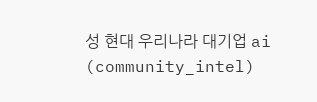성 현대 우리나라 대기업 ai (community_intel)